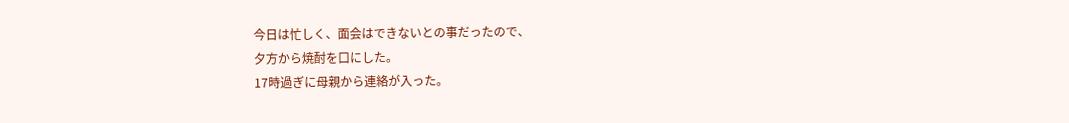今日は忙しく、面会はできないとの事だったので、
夕方から焼酎を口にした。
17時過ぎに母親から連絡が入った。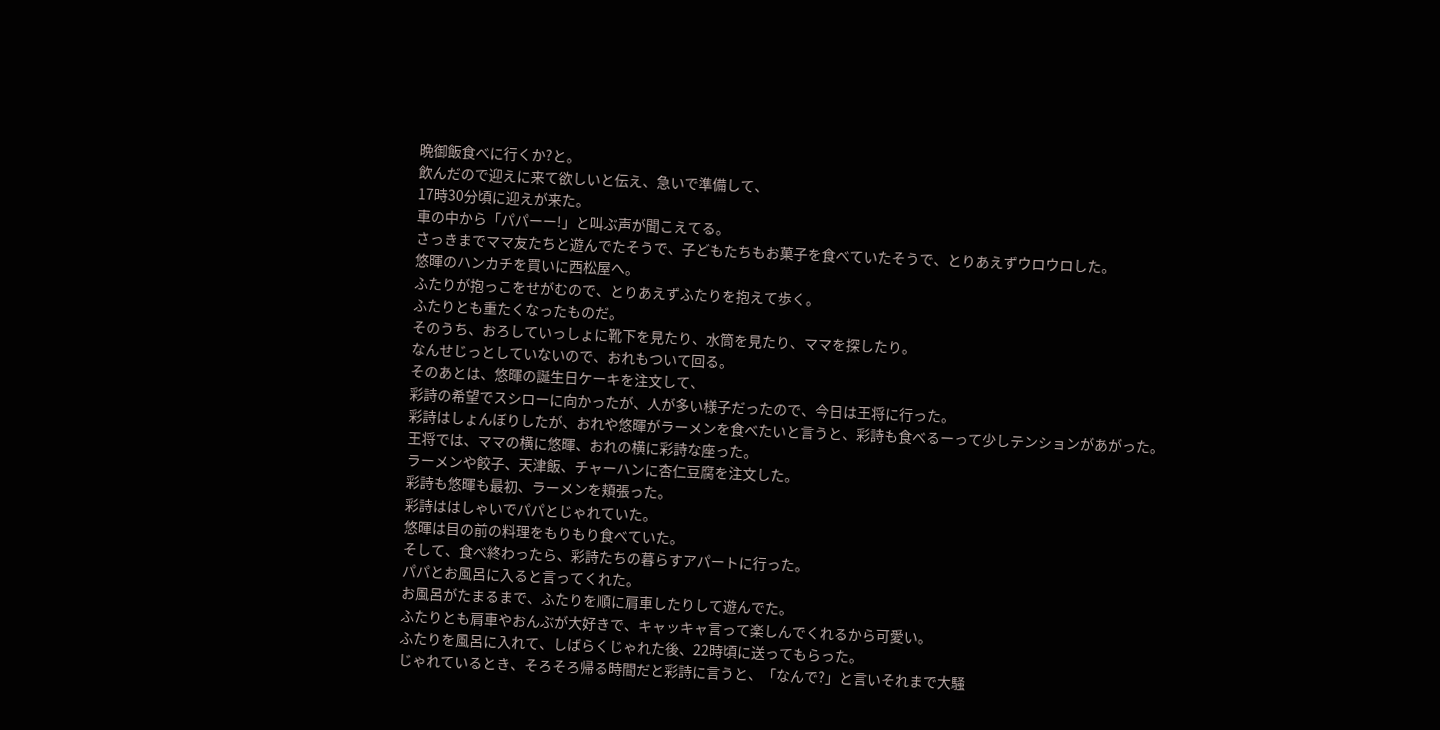晩御飯食べに行くか?と。
飲んだので迎えに来て欲しいと伝え、急いで準備して、
17時30分頃に迎えが来た。
車の中から「パパーー!」と叫ぶ声が聞こえてる。
さっきまでママ友たちと遊んでたそうで、子どもたちもお菓子を食べていたそうで、とりあえずウロウロした。
悠暉のハンカチを買いに西松屋へ。
ふたりが抱っこをせがむので、とりあえずふたりを抱えて歩く。
ふたりとも重たくなったものだ。
そのうち、おろしていっしょに靴下を見たり、水筒を見たり、ママを探したり。
なんせじっとしていないので、おれもついて回る。
そのあとは、悠暉の誕生日ケーキを注文して、
彩詩の希望でスシローに向かったが、人が多い様子だったので、今日は王将に行った。
彩詩はしょんぼりしたが、おれや悠暉がラーメンを食べたいと言うと、彩詩も食べるーって少しテンションがあがった。
王将では、ママの横に悠暉、おれの横に彩詩な座った。
ラーメンや餃子、天津飯、チャーハンに杏仁豆腐を注文した。
彩詩も悠暉も最初、ラーメンを頬張った。
彩詩ははしゃいでパパとじゃれていた。
悠暉は目の前の料理をもりもり食べていた。
そして、食べ終わったら、彩詩たちの暮らすアパートに行った。
パパとお風呂に入ると言ってくれた。
お風呂がたまるまで、ふたりを順に肩車したりして遊んでた。
ふたりとも肩車やおんぶが大好きで、キャッキャ言って楽しんでくれるから可愛い。
ふたりを風呂に入れて、しばらくじゃれた後、22時頃に送ってもらった。
じゃれているとき、そろそろ帰る時間だと彩詩に言うと、「なんで?」と言いそれまで大騒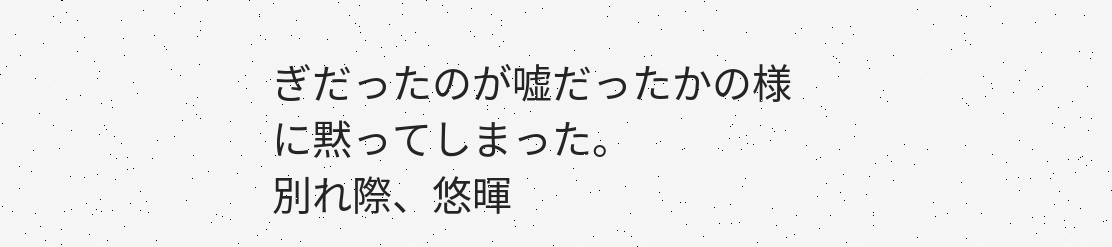ぎだったのが嘘だったかの様に黙ってしまった。
別れ際、悠暉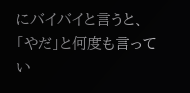にバイバイと言うと、「やだ」と何度も言ってい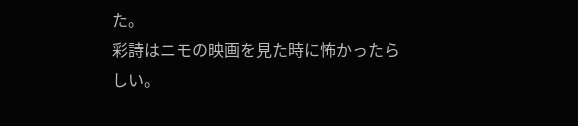た。
彩詩はニモの映画を見た時に怖かったらしい。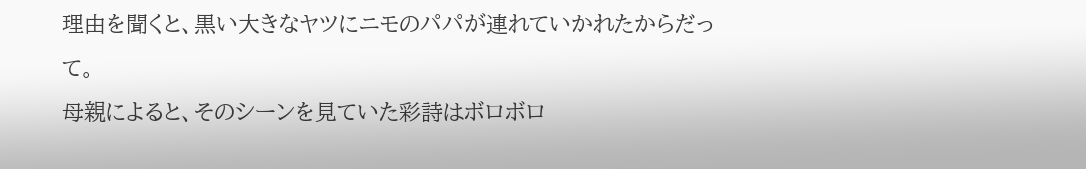理由を聞くと、黒い大きなヤツにニモのパパが連れていかれたからだって。
母親によると、そのシーンを見ていた彩詩はボロボロ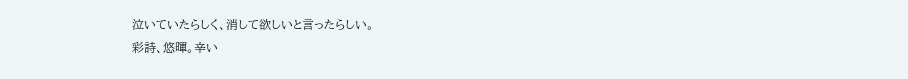泣いていたらしく、消して欲しいと言ったらしい。
彩詩、悠暉。辛い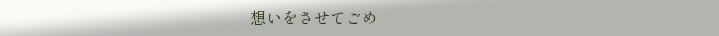想いをさせてごめ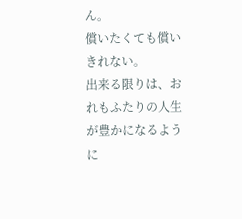ん。
償いたくても償いきれない。
出来る限りは、おれもふたりの人生が豊かになるように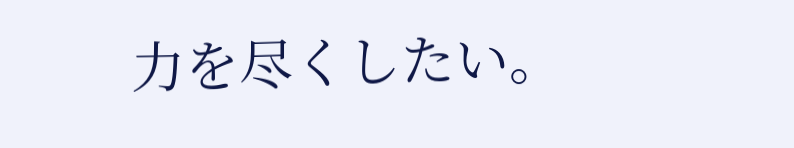力を尽くしたい。